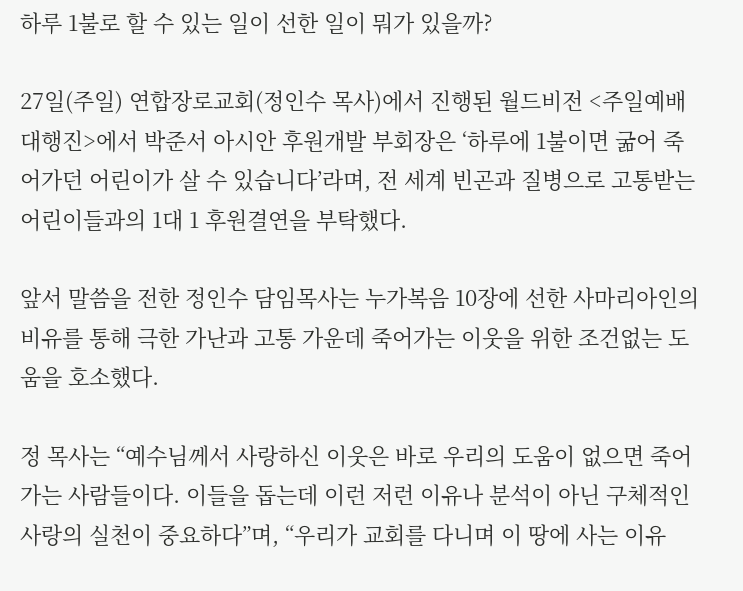하루 1불로 할 수 있는 일이 선한 일이 뭐가 있을까?

27일(주일) 연합장로교회(정인수 목사)에서 진행된 월드비전 <주일예배 대행진>에서 박준서 아시안 후원개발 부회장은 ‘하루에 1불이면 굶어 죽어가던 어린이가 살 수 있습니다’라며, 전 세계 빈곤과 질병으로 고통받는 어린이들과의 1대 1 후원결연을 부탁했다.

앞서 말씀을 전한 정인수 담임목사는 누가복음 10장에 선한 사마리아인의 비유를 통해 극한 가난과 고통 가운데 죽어가는 이웃을 위한 조건없는 도움을 호소했다.

정 목사는 “예수님께서 사랑하신 이웃은 바로 우리의 도움이 없으면 죽어가는 사람들이다. 이들을 돕는데 이런 저런 이유나 분석이 아닌 구체적인 사랑의 실천이 중요하다”며, “우리가 교회를 다니며 이 땅에 사는 이유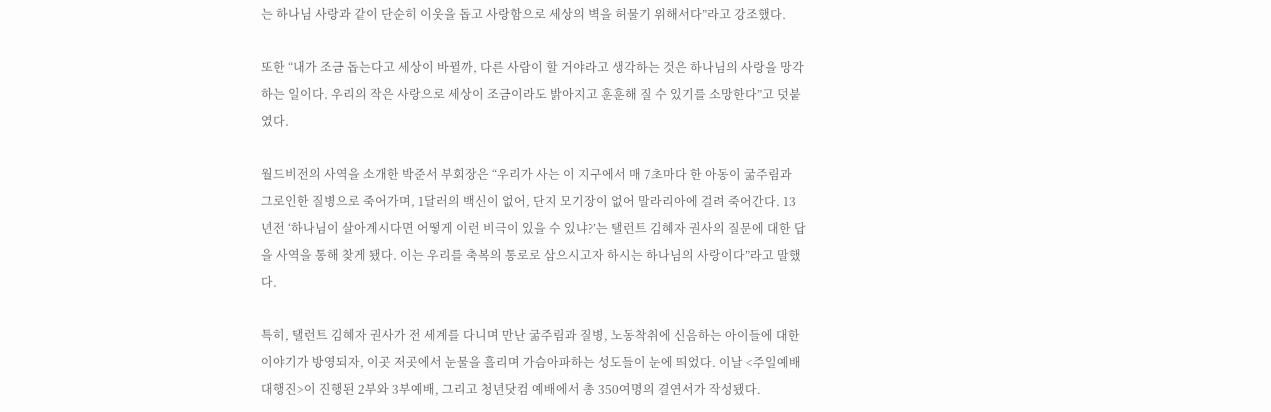는 하나님 사랑과 같이 단순히 이웃을 돕고 사랑함으로 세상의 벽을 허물기 위해서다”라고 강조했다.

또한 “내가 조금 돕는다고 세상이 바뀔까, 다른 사람이 할 거야라고 생각하는 것은 하나님의 사랑을 망각하는 일이다. 우리의 작은 사랑으로 세상이 조금이라도 밝아지고 훈훈해 질 수 있기를 소망한다”고 덧붙였다.

월드비전의 사역을 소개한 박준서 부회장은 “우리가 사는 이 지구에서 매 7초마다 한 아동이 굶주림과 그로인한 질병으로 죽어가며, 1달러의 백신이 없어, 단지 모기장이 없어 말라리아에 걸려 죽어간다. 13년전 ‘하나님이 살아계시다면 어떻게 이런 비극이 있을 수 있냐?’는 탤런트 김혜자 권사의 질문에 대한 답을 사역을 통해 찾게 됐다. 이는 우리를 축복의 통로로 삼으시고자 하시는 하나님의 사랑이다”라고 말했다.

특히, 탤런트 김혜자 권사가 전 세계를 다니며 만난 굶주림과 질병, 노동착취에 신음하는 아이들에 대한 이야기가 방영되자, 이곳 저곳에서 눈물을 흘리며 가슴아파하는 성도들이 눈에 띄었다. 이날 <주일예배 대행진>이 진행된 2부와 3부예배, 그리고 청년닷컴 예배에서 총 350여명의 결연서가 작성됐다.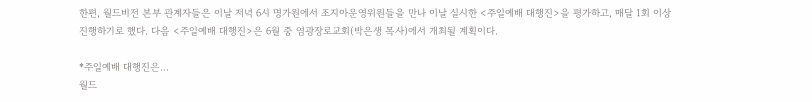한편, 월드비전 본부 관계자들은 이날 저녁 6시 명가원에서 조지아운영위원들을 만나 이날 실시한 <주일예배 대행진>을 평가하고, 매달 1회 이상 진행하기로 했다. 다음 <주일예배 대행진>은 6월 중 염광장로교회(박은생 목사)에서 개최될 계획이다.

*주일예배 대행진은...
월드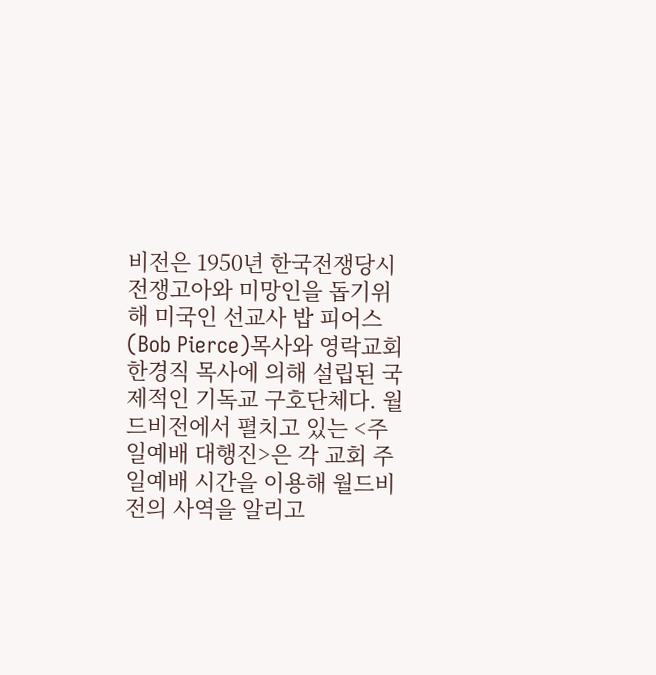비전은 1950년 한국전쟁당시 전쟁고아와 미망인을 돕기위해 미국인 선교사 밥 피어스(Bob Pierce)목사와 영락교회 한경직 목사에 의해 설립된 국제적인 기독교 구호단체다. 월드비전에서 펼치고 있는 <주일예배 대행진>은 각 교회 주일예배 시간을 이용해 월드비전의 사역을 알리고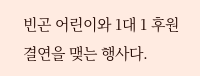빈곤 어린이와 1대 1 후원결연을 맺는 행사다.